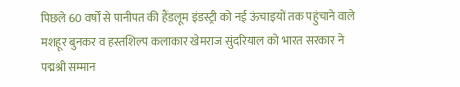पिछले 60 वर्षों से पानीपत की हैंडलूम इंडस्ट्री को नई ऊंचाइयों तक पहुंचाने वाले मशहूर बुनकर व हस्तशिल्प कलाकार खेमराज सुंदरियाल को भारत सरकार ने पद्मश्री सम्मान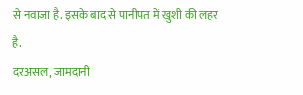से नवाजा है. इसके बाद से पानीपत में खुशी की लहर है.
दरअसल, जामदानी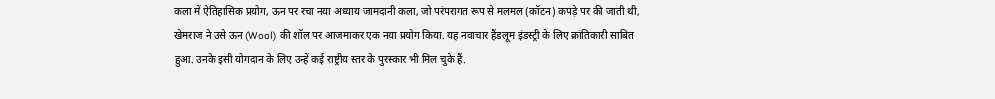कला में ऐतिहासिक प्रयोग, ऊन पर रचा नया अध्याय जामदानी कला, जो परंपरागत रूप से मलमल (कॉटन) कपड़े पर की जाती थी, खेमराज ने उसे ऊन (Wool) की शॉल पर आजमाकर एक नया प्रयोग किया. यह नवाचार हैंडलूम इंडस्ट्री के लिए क्रांतिकारी साबित हुआ. उनके इसी योगदान के लिए उन्हें कई राष्ट्रीय स्तर के पुरस्कार भी मिल चुके हैं.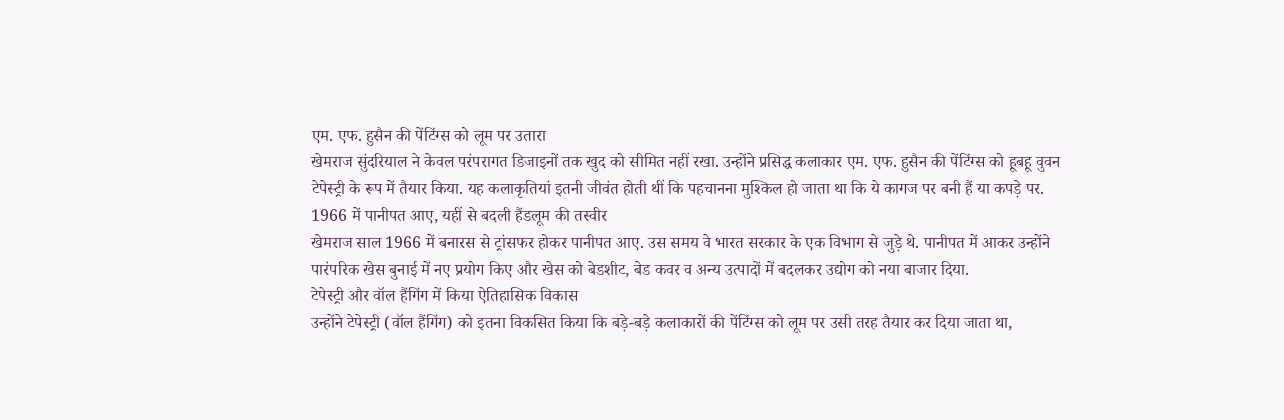एम. एफ. हुसैन की पेंटिंग्स को लूम पर उतारा
खेमराज सुंदरियाल ने केवल परंपरागत डिजाइनों तक खुद को सीमित नहीं रखा. उन्होंने प्रसिद्ध कलाकार एम. एफ. हुसैन की पेंटिंग्स को हूबहू वुवन टेपेस्ट्री के रूप में तैयार किया. यह कलाकृतियां इतनी जीवंत होती थीं कि पहचानना मुश्किल हो जाता था कि ये कागज पर बनी हैं या कपड़े पर.
1966 में पानीपत आए, यहीं से बदली हैंडलूम की तस्वीर
खेमराज साल 1966 में बनारस से ट्रांसफर होकर पानीपत आए. उस समय वे भारत सरकार के एक विभाग से जुड़े थे. पानीपत में आकर उन्होंने पारंपरिक खेस बुनाई में नए प्रयोग किए और खेस को बेडशीट, बेड कवर व अन्य उत्पादों में बदलकर उद्योग को नया बाजार दिया.
टेपेस्ट्री और वॉल हैंगिंग में किया ऐतिहासिक विकास
उन्होंने टेपेस्ट्री (वॉल हैंगिंग) को इतना विकसित किया कि बड़े-बड़े कलाकारों की पेंटिंग्स को लूम पर उसी तरह तैयार कर दिया जाता था,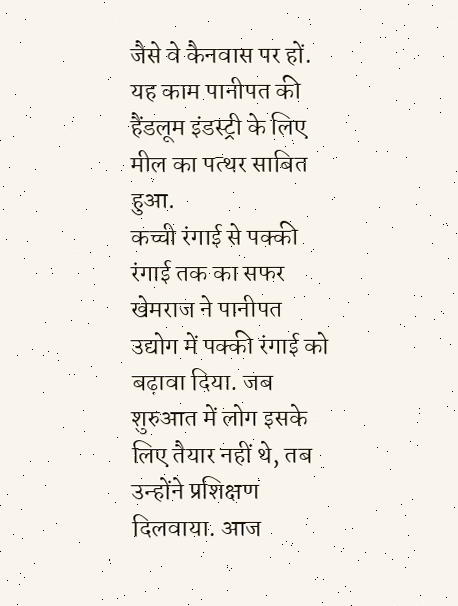जैसे वे कैनवास पर हों. यह काम पानीपत की हैंडलूम इंडस्ट्री के लिए मील का पत्थर साबित हुआ.
कच्ची रंगाई से पक्की रंगाई तक का सफर
खेमराज ने पानीपत उद्योग में पक्की रंगाई को बढ़ावा दिया. जब शुरुआत में लोग इसके लिए तैयार नहीं थे, तब उन्होंने प्रशिक्षण दिलवाया. आज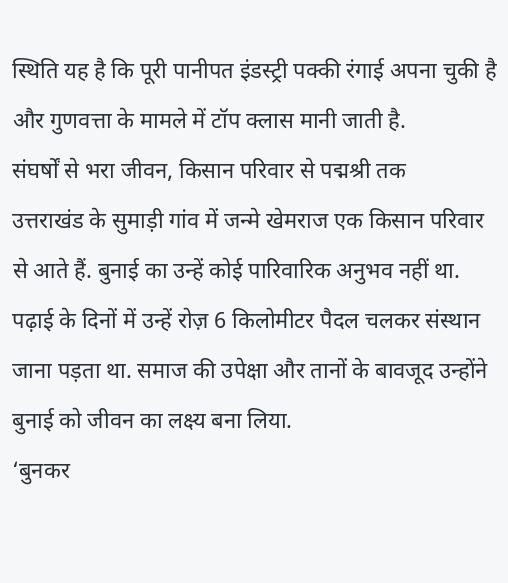स्थिति यह है कि पूरी पानीपत इंडस्ट्री पक्की रंगाई अपना चुकी है और गुणवत्ता के मामले में टॉप क्लास मानी जाती है.
संघर्षों से भरा जीवन, किसान परिवार से पद्मश्री तक
उत्तराखंड के सुमाड़ी गांव में जन्मे खेमराज एक किसान परिवार से आते हैं. बुनाई का उन्हें कोई पारिवारिक अनुभव नहीं था. पढ़ाई के दिनों में उन्हें रोज़ 6 किलोमीटर पैदल चलकर संस्थान जाना पड़ता था. समाज की उपेक्षा और तानों के बावजूद उन्होंने बुनाई को जीवन का लक्ष्य बना लिया.
‘बुनकर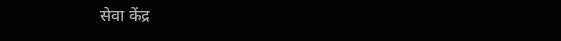सेवा केंद्र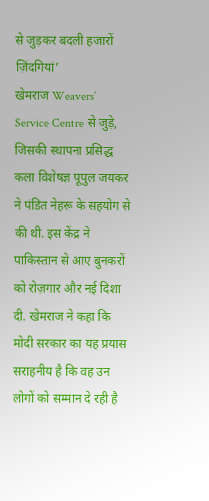से जुड़कर बदली हजारों ज़िंदगियां’
खेमराज Weavers’ Service Centre से जुड़े, जिसकी स्थापना प्रसिद्ध कला विशेषज्ञ पूपुल जयकर ने पंडित नेहरू के सहयोग से की थी. इस केंद्र ने पाकिस्तान से आए बुनकरों को रोज़गार और नई दिशा दी. खेमराज ने कहा कि मोदी सरकार का यह प्रयास सराहनीय है कि वह उन लोगों को सम्मान दे रही है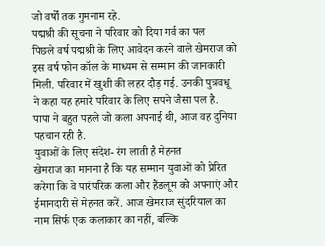जो वर्षों तक गुमनाम रहे.
पद्मश्री की सूचना ने परिवार को दिया गर्व का पल
पिछले वर्ष पद्मश्री के लिए आवेदन करने वाले खेमराज को इस वर्ष फोन कॉल के माध्यम से सम्मान की जानकारी मिली. परिवार में खुशी की लहर दौड़ गई. उनकी पुत्रवधू ने कहा यह हमारे परिवार के लिए सपने जैसा पल है. पापा ने बहुत पहले जो कला अपनाई थी, आज वह दुनिया पहचान रही है.
युवाओं के लिए संदेश- रंग लाती है मेहनत
खेमराज का मानना है कि यह सम्मान युवाओं को प्रेरित करेगा कि वे पारंपरिक कला और हैंडलूम को अपनाएं और ईमानदारी से मेहनत करें. आज खेमराज सुंदरियाल का नाम सिर्फ एक कलाकार का नहीं, बल्कि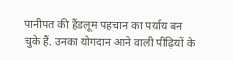पानीपत की हैंडलूम पहचान का पर्याय बन चुके हैं. उनका योगदान आने वाली पीढ़ियों के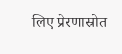लिए प्रेरणास्रोत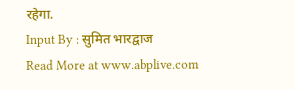रहेगा.
Input By : सुमित भारद्वाज
Read More at www.abplive.com